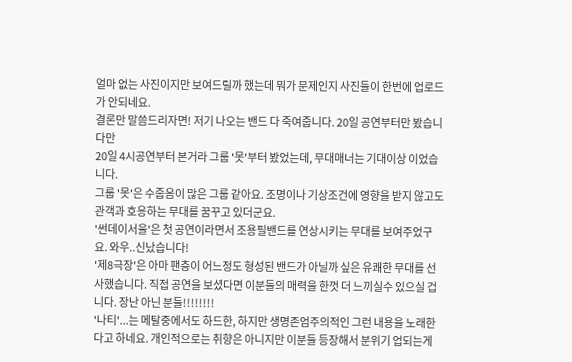얼마 없는 사진이지만 보여드릴까 했는데 뭐가 문제인지 사진들이 한번에 업로드가 안되네요.
결론만 말씀드리자면! 저기 나오는 밴드 다 죽여줍니다. 20일 공연부터만 봤습니다만
20일 4시공연부터 본거라 그룹 '못'부터 봤었는데, 무대매너는 기대이상 이었습니다.
그룹 '못'은 수줍음이 많은 그룹 같아요. 조명이나 기상조건에 영향을 받지 않고도 관객과 호응하는 무대를 꿈꾸고 있더군요.
'썬데이서울'은 첫 공연이라면서 조용필밴드를 연상시키는 무대를 보여주었구요. 와우..신났습니다!
'제8극장'은 아마 팬층이 어느정도 형성된 밴드가 아닐까 싶은 유쾌한 무대를 선사했습니다. 직접 공연을 보셨다면 이분들의 매력을 한껏 더 느끼실수 있으실 겁니다. 장난 아닌 분들!!!!!!!!
'나티'...는 메탈중에서도 하드한, 하지만 생명존엄주의적인 그런 내용을 노래한다고 하네요. 개인적으로는 취향은 아니지만 이분들 등장해서 분위기 업되는게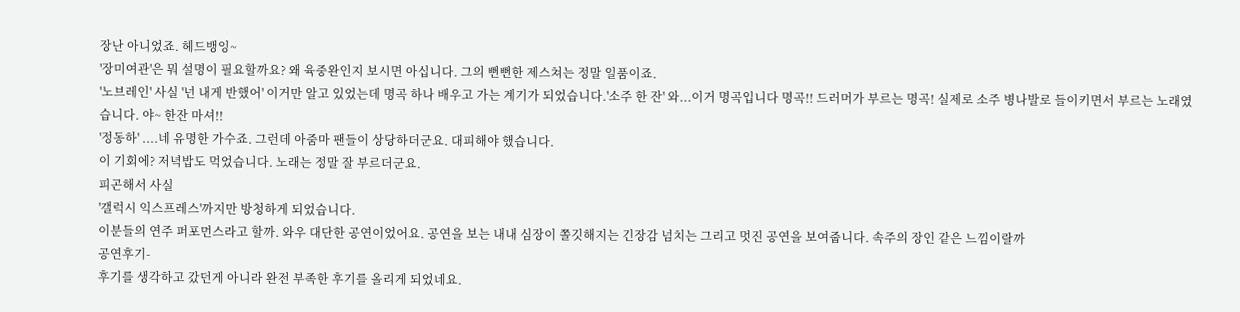장난 아니었죠. 헤드뱅잉~
'장미여관'은 뭐 설명이 필요할까요? 왜 육중완인지 보시면 아십니다. 그의 뻔뻔한 제스쳐는 정말 일품이죠.
'노브레인' 사실 '넌 내게 반했어' 이거만 알고 있었는데 명곡 하나 배우고 가는 계기가 되었습니다.'소주 한 잔' 와...이거 명곡입니다 명곡!! 드러머가 부르는 명곡! 실제로 소주 병나발로 들이키면서 부르는 노래였습니다. 야~ 한잔 마셔!!
'정동하' ....네 유명한 가수죠. 그런데 아줌마 팬들이 상당하더군요. 대피해야 했습니다.
이 기회에? 저녁밥도 먹었습니다. 노래는 정말 잘 부르더군요.
피곤해서 사실
'갤럭시 익스프레스'까지만 방청하게 되었습니다.
이분들의 연주 퍼포먼스라고 할까. 와우 대단한 공연이었어요. 공연을 보는 내내 심장이 쫄깃해지는 긴장감 넘치는 그리고 멋진 공연을 보여줍니다. 속주의 장인 같은 느낌이랄까
공연후기-
후기를 생각하고 갔던게 아니라 완전 부족한 후기를 올리게 되었네요.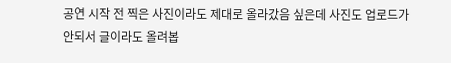공연 시작 전 찍은 사진이라도 제대로 올라갔음 싶은데 사진도 업로드가 안되서 글이라도 올려봅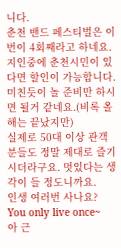니다.
춘천 밴드 페스티벌은 이번이 4회째라고 하네요.
지인중에 춘천시민이 있다면 할인이 가능합니다.
미친듯이 놀 준비만 하시면 될거 같네요.(비록 올해는 끝났지만)
실제로 50대 이상 관객분들도 정말 제대로 즐기시더라구요. 멋있다는 생각이 들 정도니까요.
인생 여러번 사나요? You only live once~
아 근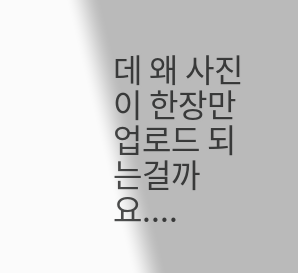데 왜 사진이 한장만 업로드 되는걸까요....